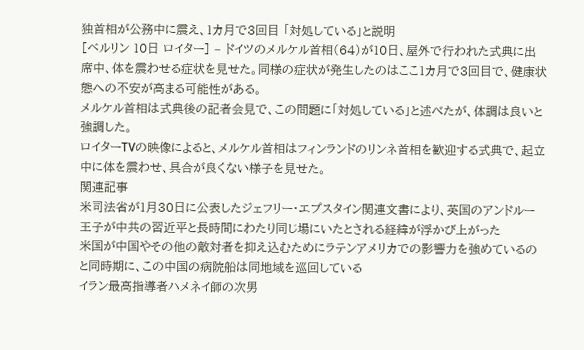独首相が公務中に震え、1カ月で3回目 「対処している」と説明
[ベルリン 10日 ロイター] – ドイツのメルケル首相(64)が10日、屋外で行われた式典に出席中、体を震わせる症状を見せた。同様の症状が発生したのはここ1カ月で3回目で、健康状態への不安が高まる可能性がある。
メルケル首相は式典後の記者会見で、この問題に「対処している」と述べたが、体調は良いと強調した。
ロイターTVの映像によると、メルケル首相はフィンランドのリンネ首相を歓迎する式典で、起立中に体を震わせ、具合が良くない様子を見せた。
関連記事
米司法省が1月30日に公表したジェフリー・エプスタイン関連文書により、英国のアンドルー王子が中共の習近平と長時間にわたり同じ場にいたとされる経緯が浮かび上がった
米国が中国やその他の敵対者を抑え込むためにラテンアメリカでの影響力を強めているのと同時期に、この中国の病院船は同地域を巡回している
イラン最高指導者ハメネイ師の次男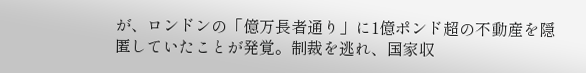が、ロンドンの「億万長者通り」に1億ポンド超の不動産を隠匿していたことが発覚。制裁を逃れ、国家収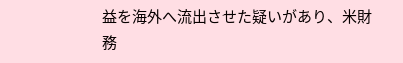益を海外へ流出させた疑いがあり、米財務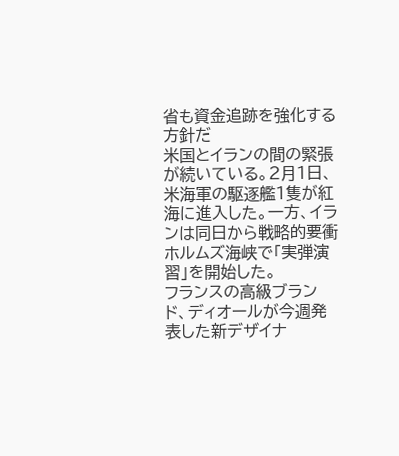省も資金追跡を強化する方針だ
米国とイランの間の緊張が続いている。2月1日、米海軍の駆逐艦1隻が紅海に進入した。一方、イランは同日から戦略的要衝ホルムズ海峡で「実弾演習」を開始した。
フランスの高級ブランド、ディオールが今週発表した新デザイナ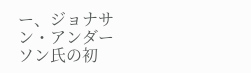ー、ジョナサン・アンダーソン氏の初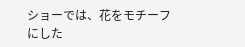ショーでは、花をモチーフにした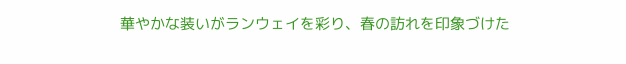華やかな装いがランウェイを彩り、春の訪れを印象づけた